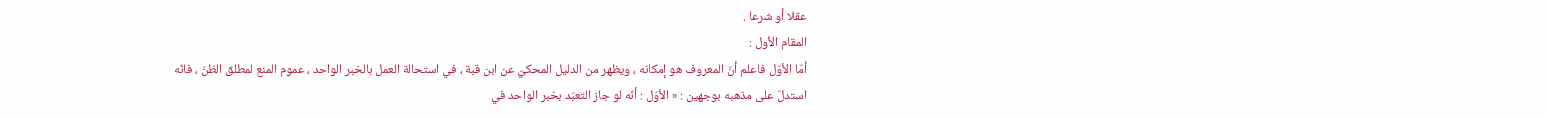عقلا أو شرعا .
المقام الأول :
أمّا الأوّل فاعلم أنّ المعروف هو إمكانه ، ويظهر من الدليل المحكيّ عن ابن قبة ، في استحالة العمل بالخبر الواحد ، عموم المنع لمطلق الظنّ ، فانّه استدلّ على مذهبه بوجهين : « الأوّل : أنّه لو جاز التعبّد بخبر الواحد في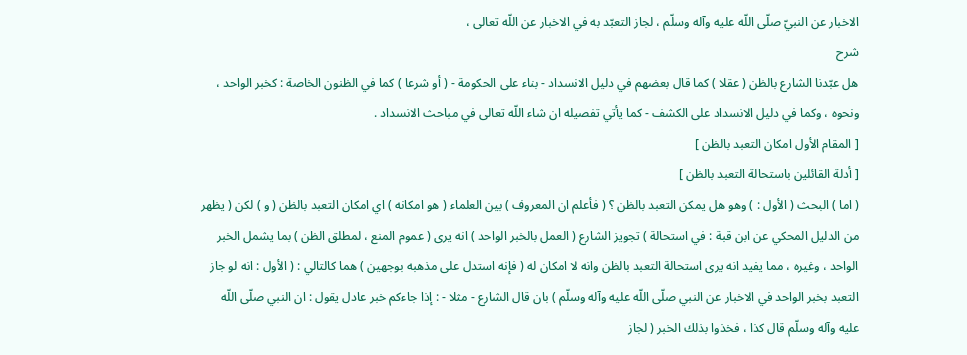الاخبار عن النبيّ صلّى اللّه عليه وآله وسلّم ، لجاز التعبّد به في الاخبار عن اللّه تعالى ،
شرح
هل عبّدنا الشارع بالظن ( عقلا ) كما قال بعضهم في دليل الانسداد - بناء على الحكومة - ( أو شرعا ) كما في الظنون الخاصة : كخبر الواحد ، ونحوه ، وكما في دليل الانسداد على الكشف - كما يأتي تفصيله ان شاء اللّه تعالى في مباحث الانسداد .
[ المقام الأول امكان التعبد بالظن ]
[ أدلة القائلين باستحالة التعبد بالظن ]
( اما ) البحث ( الأول : ) وهو هل يمكن التعبد بالظن ؟ ( فأعلم ان المعروف ) بين العلماء ( هو امكانه ) اي امكان التعبد بالظن ( و ) لكن ( يظهر من الدليل المحكي عن ابن قبة : في استحالة ) تجويز الشارع ( العمل بالخبر الواحد ) انه يرى ( عموم المنع ، لمطلق الظن ) بما يشمل الخبر الواحد ، وغيره ، مما يفيد انه يرى استحالة التعبد بالظن وانه لا امكان له ( فإنه استدل على مذهبه بوجهين ) هما كالتالي : ( الأول : انه لو جاز التعبد بخبر الواحد في الاخبار عن النبي صلّى اللّه عليه وآله وسلّم ) بان قال الشارع - مثلا - : إذا جاءكم خبر عادل يقول : ان النبي صلّى اللّه عليه وآله وسلّم قال كذا ، فخذوا بذلك الخبر ( لجاز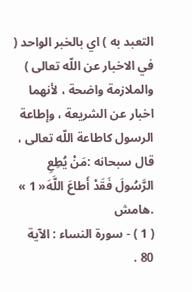التعبد به ) اي بالخبر الواحد ( في الاخبار عن اللّه تعالى ) والملازمة واضحة ، لأنهما اخبار عن الشريعة ، وإطاعة الرسول كاطاعة اللّه تعالى ، قال سبحانه :مَنْ يُطِعِ الرَّسُولَ فَقَدْ أَطاعَ اللَّهَ« 1 » .هامش
( 1 ) - سورة النساء : الآية 80 .